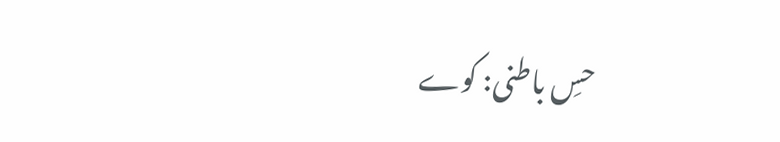حسِ باطنی: کوے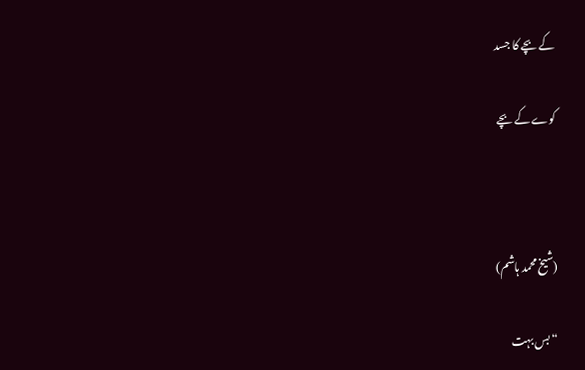کے بچے کا جسد

کوے کے بچے



(شیخ محمد ہاشم)

“بس بہت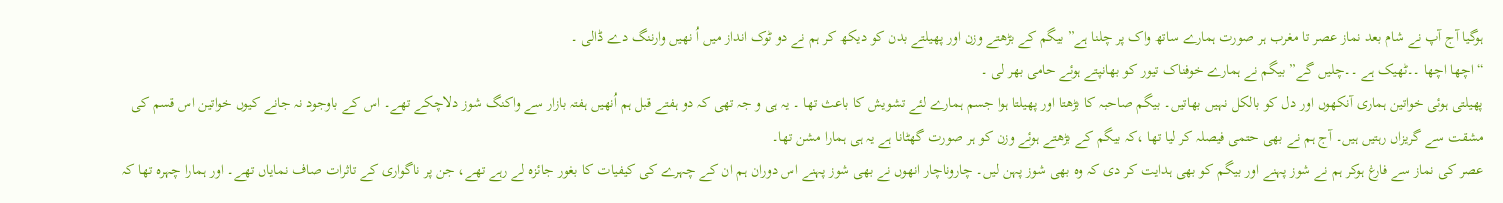ہوگیا آج آپ نے شام بعد نماز عصر تا مغرب ہر صورت ہمارے ساتھ واک پر چلنا ہے” بیگم کے بڑھتے وزن اور پھیلتے بدن کو دیکھ کر ہم نے دو ٹوک انداز میں اُ نھیں وارننگ دے ڈالی ۔
“اچھا اچھا ۔۔ٹھیک ہے ۔۔چلیں گے” بیگم نے ہمارے خوفناک تیور کو بھانپتے ہوئے حامی بھر لی ۔
پھیلتی ہوئی خواتین ہماری آنکھوں اور دل کو بالکل نہیں بھاتیں۔ بیگم صاحبہ کا بڑھتا اور پھیلتا ہوا جسم ہمارے لئے تشویش کا باعث تھا ۔ یہ ہی و جہ تھی کہ دو ہفتے قبل ہم اُنھیں ہفتہ بازار سے واکنگ شوز دلاچکے تھے۔ اس کے باوجود نہ جانے کیوں خواتین اس قسم کی مشقت سے گریزاں رہتیں ہیں۔ آج ہم نے بھی حتمی فیصلہ کر لیا تھا ،کہ بیگم کے بڑھتے ہوئے وزن کو ہر صورت گھٹانا ہے یہ ہی ہمارا مشن تھا۔
عصر کی نماز سے فارغ ہوکر ہم نے شوز پہنے اور بیگم کو بھی ہدایت کر دی کہ وہ بھی شوز پہن لیں۔ چاروناچار انھوں نے بھی شوز پہنے اس دوران ہم ان کے چہرے کی کیفیات کا بغور جائزہ لے رہے تھے، جن پر ناگواری کے تاثرات صاف نمایاں تھے۔ اور ہمارا چہرہ تھا کہ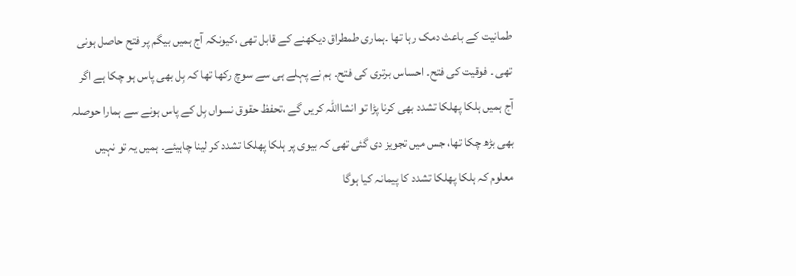طمانیت کے باعث دمک رہا تھا ۔ہماری طمطراق دیکھنے کے قابل تھی ،کیونکہ آج ہمیں بیگم پر فتح حاصل ہونی تھی ۔ فوقیت کی فتح۔ احساس برتری کی فتح۔ ہم نے پہلے ہی سے سوچ رکھا تھا کہ بِل بھی پاس ہو چکا ہے اگر آج ہمیں ہلکا پھلکا تشدد بھی کرنا پڑا تو انشااللہ کریں گے ،تحفظ حقوق نسواں بِل کے پاس ہونے سے ہمارا حوصلہ بھی بڑھ چکا تھا، جس میں تجویز دی گئی تھی کہ بیوی پر ہلکا پھلکا تشدد کر لینا چاہیئے۔ ہمیں یہ تو نہیں معلوم کہ ہلکا پھلکا تشدد کا پیمانہ کیا ہوگا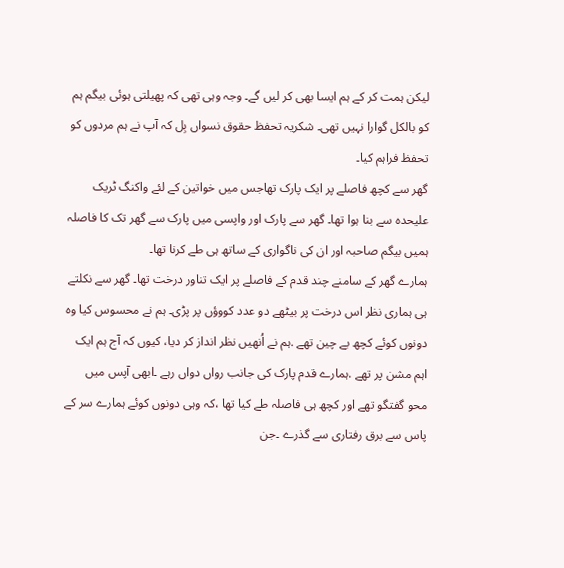لیکن ہمت کر کے ہم ایسا بھی کر لیں گے۔ وجہ وہی تھی کہ پھیلتی ہوئی بیگم ہم کو بالکل گوارا نہیں تھی۔ شکریہ تحفظ حقوق نسواں بِل کہ آپ نے ہم مردوں کو تحفظ فراہم کیا۔
گھر سے کچھ فاصلے پر ایک پارک تھاجس میں خواتین کے لئے واکنگ ٹریک علیحدہ سے بنا ہوا تھا۔ گھر سے پارک اور واپسی میں پارک سے گھر تک کا فاصلہ ہمیں بیگم صاحبہ اور ان کی ناگواری کے ساتھ ہی طے کرنا تھا۔
ہمارے گھر کے سامنے چند قدم کے فاصلے پر ایک تناور درخت تھا۔ گھر سے نکلتے ہی ہماری نظر اس درخت پر بیٹھے دو عدد کووؤں پر پڑی۔ ہم نے محسوس کیا وہ دونوں کوئے کچھ بے چین تھے .ہم نے اُنھیں نظر انداز کر دیا، کیوں کہ آج ہم ایک اہم مشن پر تھے .ہمارے قدم پارک کی جانب رواں دواں رہے ۔ابھی آپس میں محو گفتگو تھے اور کچھ ہی فاصلہ طے کیا تھا ،کہ وہی دونوں کوئے ہمارے سر کے پاس سے برق رفتاری سے گذرے ۔جن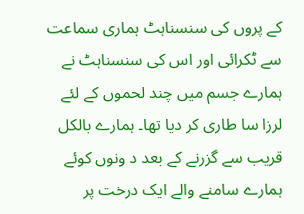کے پروں کی سنسناہٹ ہماری سماعت سے ٹکرائی اور اس کی سنسناہٹ نے ہمارے جسم میں چند لحموں کے لئے لرزا سا طاری کر دیا تھا۔ ہمارے بالکل قریب سے گزرنے کے بعد د ونوں کوئے ہمارے سامنے والے ایک درخت پر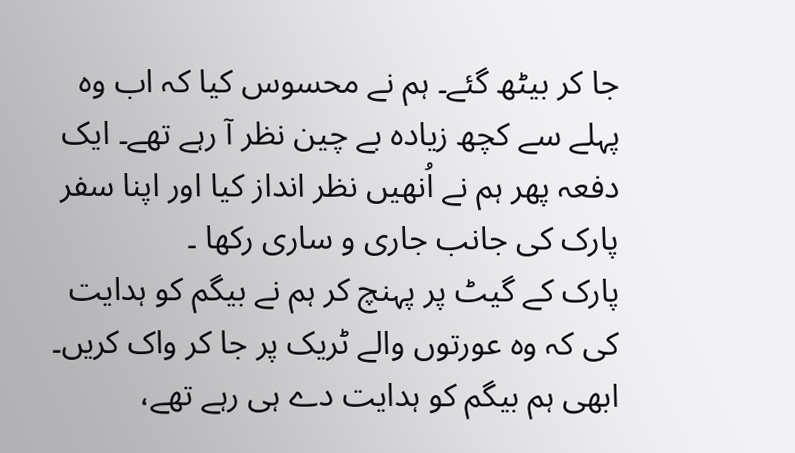جا کر بیٹھ گئے۔ ہم نے محسوس کیا کہ اب وہ پہلے سے کچھ زیادہ بے چین نظر آ رہے تھے۔ ایک دفعہ پھر ہم نے اُنھیں نظر انداز کیا اور اپنا سفر پارک کی جانب جاری و ساری رکھا ۔
پارک کے گیٹ پر پہنچ کر ہم نے بیگم کو ہدایت کی کہ وہ عورتوں والے ٹریک پر جا کر واک کریں۔ ابھی ہم بیگم کو ہدایت دے ہی رہے تھے،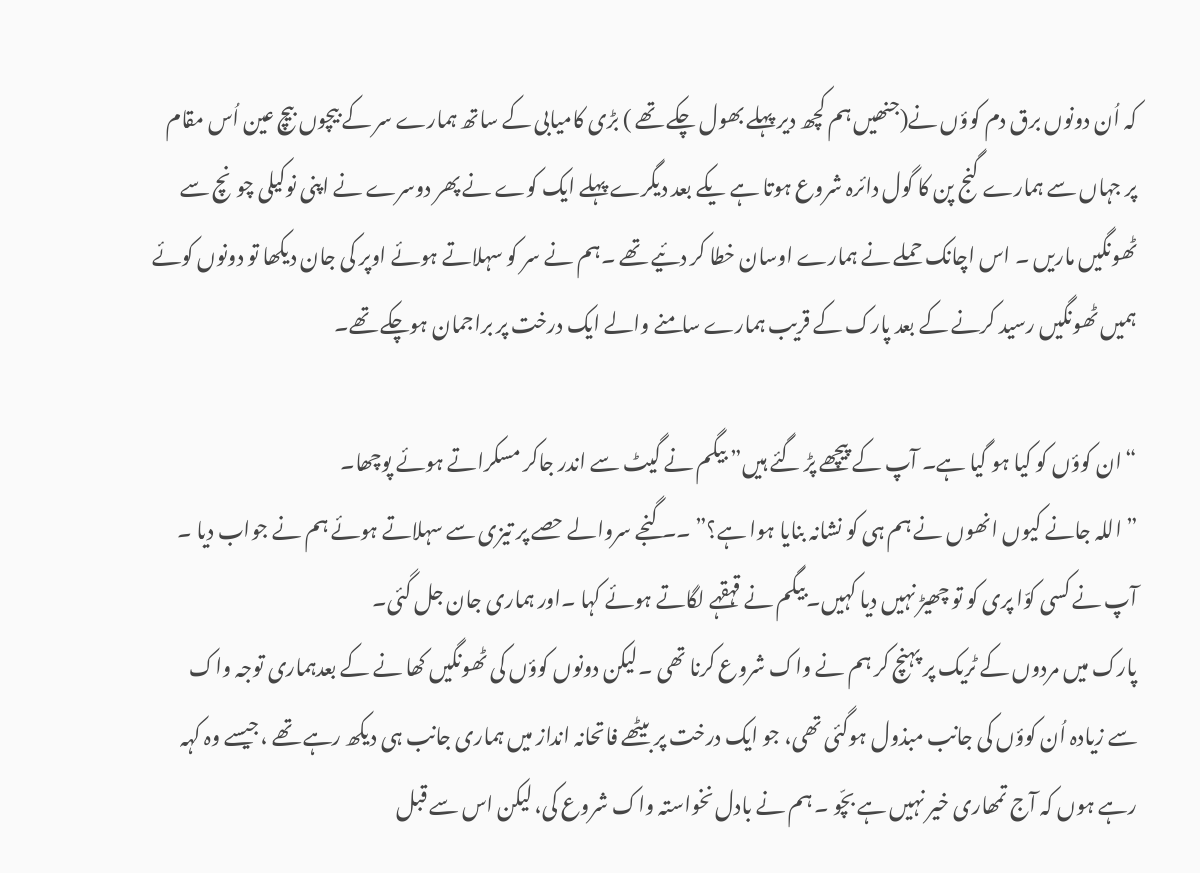کہ اُن دونوں برق دم کوؤں نے(جنھیں ہم کچھ دیر پہلے بھول چکے تھے ) بڑی کامیابی کے ساتھ ہمارے سر کے بیچوں بیچ عین اُس مقام پر جہاں سے ہمارے گنج پن کا گول دائرہ شروع ہوتا ہے یکے بعد دیگرے پہلے ایک کوے نے پھر دوسرے نے اپنی نوکیلی چونچ سے ٹھونگیں ماریں ۔ اس اچانک حملے نے ہمارے اوسان خطا کر دئیے تھے ۔ہم نے سر کو سہلاتے ہوئے اوپر کی جان دیکھا تو دونوں کوئے ہمیں ٹھونگیں رسید کرنے کے بعد پارک کے قریب ہمارے سامنے والے ایک درخت پر براجمان ہوچکے تھے۔

“ان کوؤں کو کیا ہو گیا ہے۔ آپ کے پیچھے پڑ گئے ہیں” بیگم نے گیٹ سے اندر جاکر مسکراتے ہوئے پوچھا۔
” اللہ جانے کیوں انھوں نے ہم ہی کو نشانہ بنایا ہوا ہے؟” ۔۔گنجے سروالے حصے پر تیزی سے سہلاتے ہوئے ہم نے جواب دیا ۔
آپ نے کسی کوّا پری کو تو چھیڑ نہیں دیا کہیں۔بیگم نے قہقہے لگاتے ہوئے کہا ۔اور ہماری جان جل گئی۔
پارک میں مردوں کے ٹریک پر پہنچ کر ہم نے واک شروع کرنا تھی ۔لیکن دونوں کوؤں کی ٹھونگیں کھا نے کے بعدہماری توجہ واک سے زیادہ اُن کوؤں کی جانب مبذول ہوگئی تھی، جو ایک درخت پر بیٹھے فاتحانہ انداز میں ہماری جانب ہی دیکھ رہے تھے ،جیسے وہ کہہ رہے ہوں کہ آج تمھاری خیر نہیں ہے بچّو ۔ ہم نے بادل نخواستہ واک شروع کی، لیکن اس سے قبل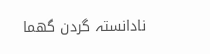نادانستہ گردن گھما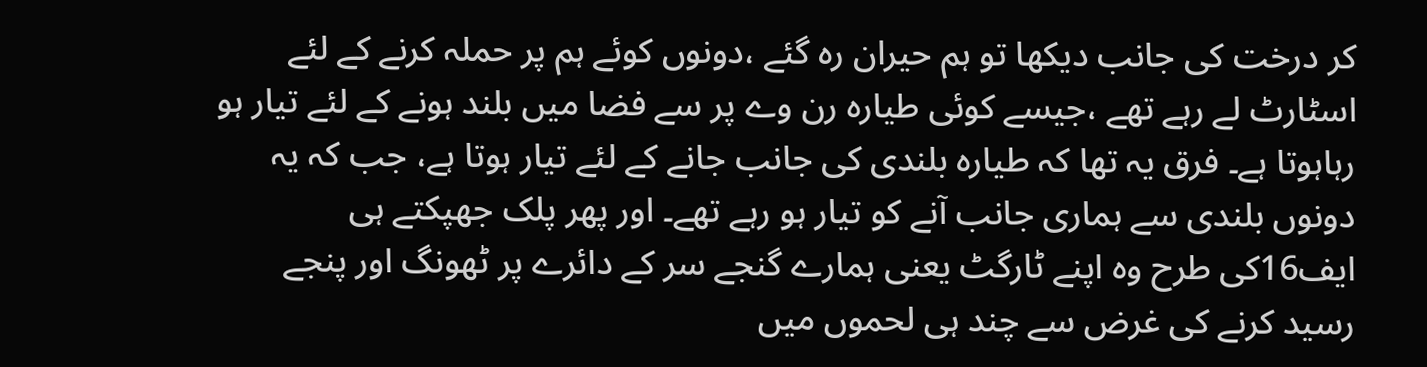کر درخت کی جانب دیکھا تو ہم حیران رہ گئے ،دونوں کوئے ہم پر حملہ کرنے کے لئے اسٹارٹ لے رہے تھے ،جیسے کوئی طیارہ رن وے پر سے فضا میں بلند ہونے کے لئے تیار ہو رہاہوتا ہے۔ فرق یہ تھا کہ طیارہ بلندی کی جانب جانے کے لئے تیار ہوتا ہے، جب کہ یہ دونوں بلندی سے ہماری جانب آنے کو تیار ہو رہے تھے۔ اور پھر پلک جھپکتے ہی ایف16کی طرح وہ اپنے ٹارگٹ یعنی ہمارے گنجے سر کے دائرے پر ٹھونگ اور پنجے رسید کرنے کی غرض سے چند ہی لحموں میں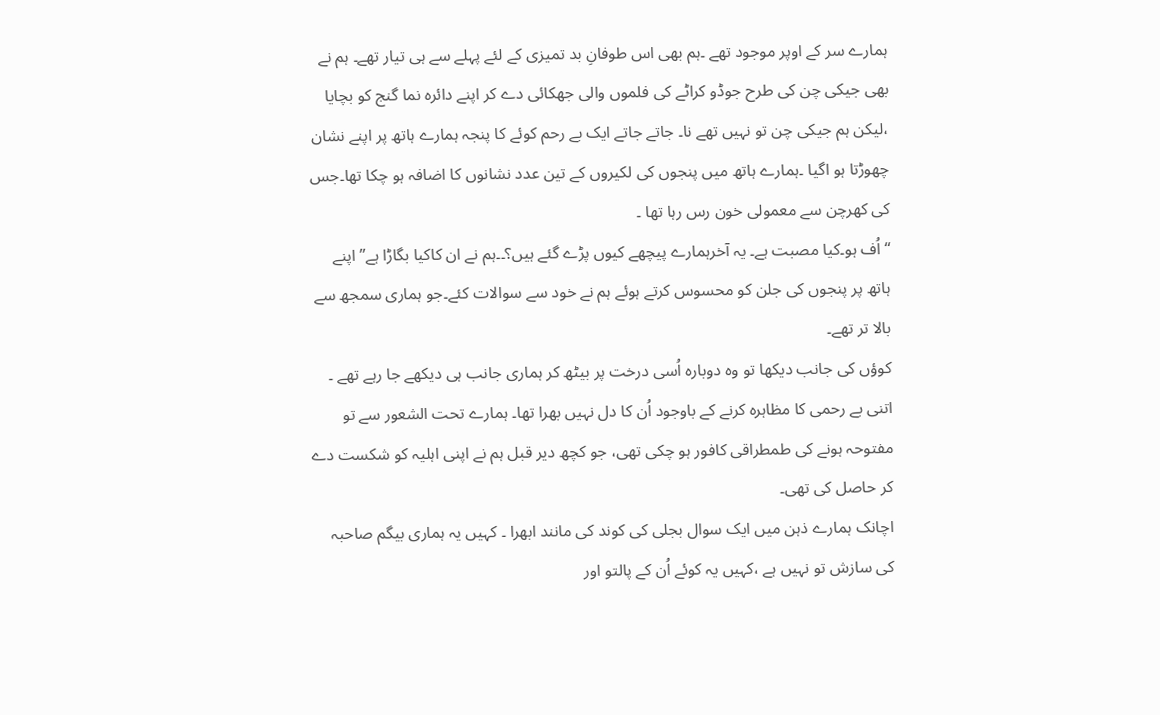ہمارے سر کے اوپر موجود تھے ۔ہم بھی اس طوفانِ بد تمیزی کے لئے پہلے سے ہی تیار تھے۔ ہم نے بھی جیکی چن کی طرح جوڈو کراٹے کی فلموں والی جھکائی دے کر اپنے دائرہ نما گنج کو بچایا ،لیکن ہم جیکی چن تو نہیں تھے نا۔ جاتے جاتے ایک بے رحم کوئے کا پنجہ ہمارے ہاتھ پر اپنے نشان چھوڑتا ہو اگیا ۔ہمارے ہاتھ میں پنجوں کی لکیروں کے تین عدد نشانوں کا اضافہ ہو چکا تھا۔جس کی کھرچن سے معمولی خون رس رہا تھا ۔
“اُف ہو۔کیا مصبت ہے۔ یہ آخرہمارے پیچھے کیوں پڑے گئے ہیں؟۔۔ہم نے ان کاکیا بگاڑا ہے” اپنے ہاتھ پر پنجوں کی جلن کو محسوس کرتے ہوئے ہم نے خود سے سوالات کئے۔جو ہماری سمجھ سے بالا تر تھے۔
کوؤں کی جانب دیکھا تو وہ دوبارہ اُسی درخت پر بیٹھ کر ہماری جانب ہی دیکھے جا رہے تھے ۔ اتنی بے رحمی کا مظاہرہ کرنے کے باوجود اُن کا دل نہیں بھرا تھا۔ ہمارے تحت الشعور سے تو مفتوحہ ہونے کی طمطراقی کافور ہو چکی تھی، جو کچھ دیر قبل ہم نے اپنی اہلیہ کو شکست دے کر حاصل کی تھی۔
اچانک ہمارے ذہن میں ایک سوال بجلی کی کوند کی مانند ابھرا ۔ کہیں یہ ہماری بیگم صاحبہ کی سازش تو نہیں ہے ،کہیں یہ کوئے اُن کے پالتو اور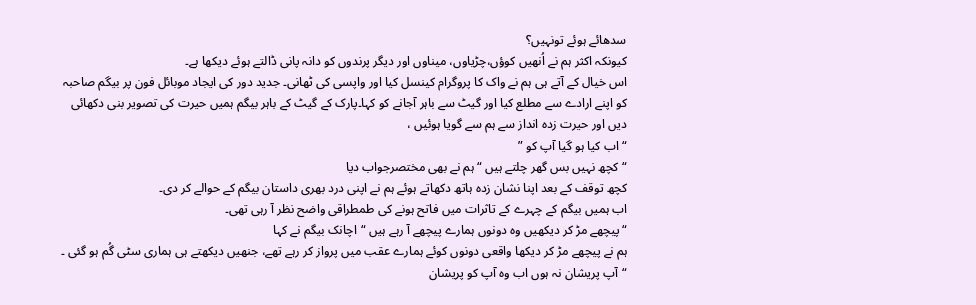سدھائے ہوئے تونہیں؟
کیونکہ اکثر ہم نے اُنھیں کوؤں،چڑیاوں، میناوں اور دیگر پرندوں کو دانہ پانی ڈالتے ہوئے دیکھا ہے۔
اس خیال کے آتے ہی ہم نے واک کا پروگرام کینسل کیا اور واپسی کی ٹھانی۔ جدید دور کی ایجاد موبائل فون پر بیگم صاحبہ کو اپنے ارادے سے مطلع کیا اور گیٹ سے باہر آجانے کو کہا۔پارک کے گیٹ کے باہر بیگم ہمیں حیرت کی تصویر بنی دکھائی دیں اور حیرت زدہ انداز سے ہم سے گویا ہوئیں ،
“اب کیا ہو گیا آپ کو ”
“کچھ نہیں بس گھر چلتے ہیں “ہم نے بھی مختصرجواب دیا
کچھ توقف کے بعد اپنا نشان زدہ ہاتھ دکھاتے ہوئے ہم نے اپنی درد بھری داستان بیگم کے حوالے کر دی۔
اب ہمیں بیگم کے چہرے کے تاثرات میں فاتح ہونے کی طمطراقی واضح نظر آ رہی تھی۔
“پیچھے مڑ کر دیکھیں وہ دونوں ہمارے پیچھے آ رہے ہیں “اچانک بیگم نے کہا
ہم نے پیچھے مڑ کر دیکھا واقعی دونوں کوئے ہمارے عقب میں پرواز کر رہے تھے، جنھیں دیکھتے ہی ہماری سٹی گُم ہو گئی ۔
“آپ پریشان نہ ہوں اب وہ آپ کو پریشان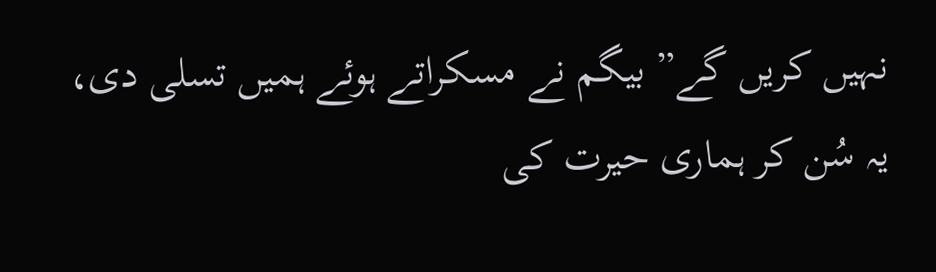نہیں کریں گے” بیگم نے مسکراتے ہوئے ہمیں تسلی دی،
یہ سُن کر ہماری حیرت کی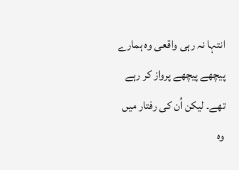انتہا نہ رہی واقعی وہ ہمارے پیچھے پیچھے پرواز کر رہے تھے۔ لیکن اُن کی رفتار میں وہ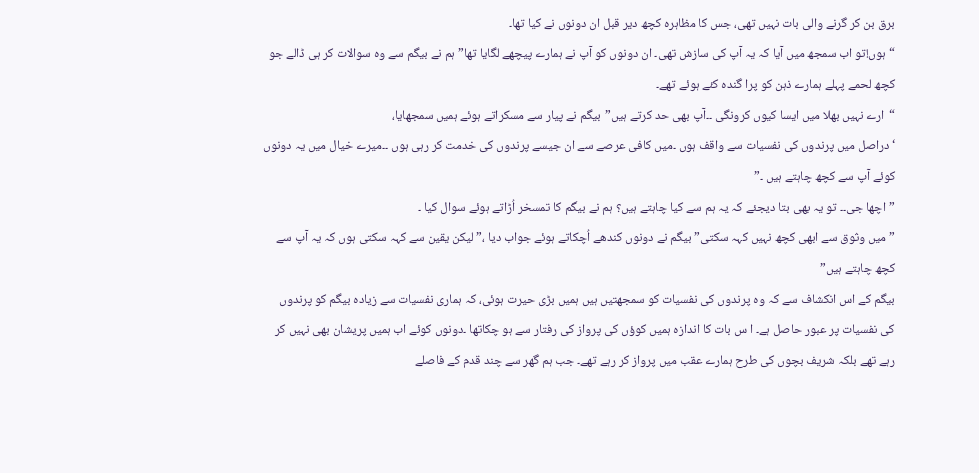برق بن کر گرنے والی بات نہیں تھی، جس کا مظاہرہ کچھ دیر قبل ان دونوں نے کیا تھا۔
“ہوں!تو اب سمجھ میں آیا کہ یہ آپ کی سازش تھی۔ ان دونوں کو آپ نے ہمارے پیچھے لگایا تھا”ہم نے بیگم سے وہ سوالات کر ہی ڈالے جو کچھ لحمے پہلے ہمارے ذہن کو پرا گندہ کئے ہوئے تھے۔
“ارے نہیں بھلا میں ایسا کیوں کرونگی ۔۔آپ بھی حد کرتے ہیں”بیگم نے پیار سے مسکراتے ہوئے ہمیں سمجھایا،
‘دراصل میں پرندوں کی نفسیات سے واقف ہوں ۔میں کافی عرصے سے ان جیسے پرندوں کی خدمت کر رہی ہوں ۔۔میرے خیال میں یہ دونوں کوئے آپ سے کچھ چاہتے ہیں ۔”
” اچھا جی۔۔ تو یہ بھی بتا دیجئے کہ یہ ہم سے کیا چاہتے ہیں؟ ہم نے بیگم کا تمسخر اُڑاتے ہوئے سوال کیا ۔
” میں وثوق سے ابھی کچھ نہیں کہہ سکتی” بیگم نے دونوں کندھے اُچکاتے ہوئے جواب دیا ،”لیکن یقین سے کہہ سکتی ہوں کہ یہ آپ سے کچھ چاہتے ہیں”
بیگم کے اس انکشاف سے کہ وہ پرندوں کی نفسیات کو سمجھتیں ہیں ہمیں بڑی حیرت ہوئی، کہ ہماری نفسیات سے زیادہ بیگم کو پرندوں کی نفسیات پر عبور حاصل ہے۔ ا س بات کا اندازہ ہمیں کوؤں کی پرواز کی رفتار سے ہو چکاتھا ۔دونوں کوئے اب ہمیں پریشان بھی نہیں کر رہے تھے بلکہ شریف بچوں کی طرح ہمارے عقب میں پرواز کر رہے تھے۔ جب ہم گھر سے چند قدم کے فاصلے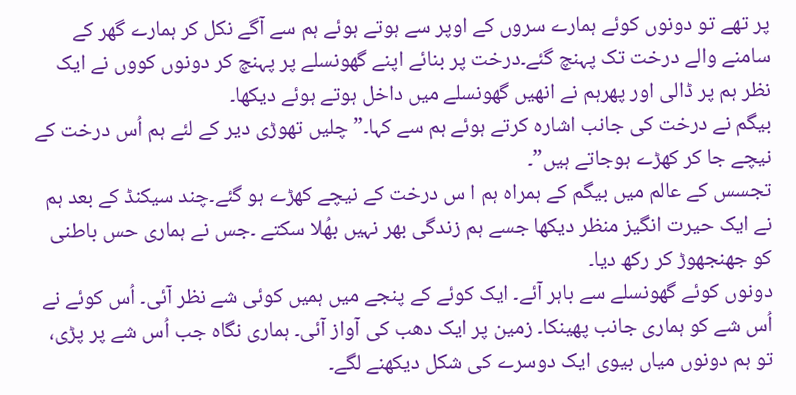پر تھے تو دونوں کوئے ہمارے سروں کے اوپر سے ہوتے ہوئے ہم سے آگے نکل کر ہمارے گھر کے سامنے والے درخت تک پہنچ گئے۔درخت پر بنائے اپنے گھونسلے پر پہنچ کر دونوں کووں نے ایک نظر ہم پر ڈالی اور پھرہم نے انھیں گھونسلے میں داخل ہوتے ہوئے دیکھا۔
بیگم نے درخت کی جانب اشارہ کرتے ہوئے ہم سے کہا۔” چلیں تھوڑی دیر کے لئے ہم اُس درخت کے نیچے جا کر کھڑے ہوجاتے ہیں”۔
تجسس کے عالم میں بیگم کے ہمراہ ہم ا س درخت کے نیچے کھڑے ہو گئے۔چند سیکنڈ کے بعد ہم نے ایک حیرت انگیز منظر دیکھا جسے ہم زندگی بھر نہیں بھُلا سکتے ۔جس نے ہماری حس باطنی کو جھنجھوڑ کر رکھ دیا۔
دونوں کوئے گھونسلے سے باہر آئے۔ ایک کوئے کے پنجے میں ہمیں کوئی شے نظر آئی۔ اُس کوئے نے اُس شے کو ہماری جانب پھینکا۔ زمین پر ایک دھب کی آواز آئی۔ ہماری نگاہ جب اُس شے پر پڑی، تو ہم دونوں میاں بیوی ایک دوسرے کی شکل دیکھنے لگے۔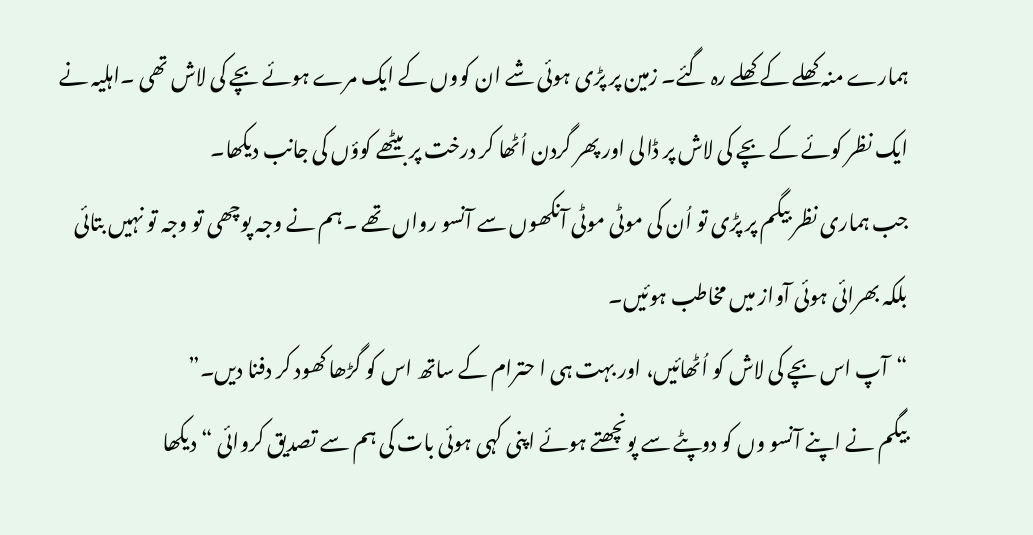ہمارے منہ کھلے کے کھلے رہ گئے۔ زمین پر پڑی ہوئی شے ان کووں کے ایک مرے ہوئے بچے کی لاش تھی ۔اہلیہ نے ایک نظر کوئے کے بچے کی لاش پر ڈالی اور پھر گردن اُٹھا کر درخت پر بیٹھے کوؤں کی جانب دیکھا۔
جب ہماری نظر بیگم پر پڑی تو اُن کی موٹی موٹی آنکھوں سے آنسو رواں تھے ۔ہم نے وجہ پوچھی تو وجہ تو نہیں بتائی بلکہ بھرائی ہوئی آواز میں مخاطب ہوئیں۔
“آپ اس بچے کی لاش کو اُٹھائیں، اور بہت ہی ا حترام کے ساتھ اس کو گڑھا کھود کر دفنا دیں۔”
بیگم نے اپنے آنسو وں کو دوپٹے سے پونچھتے ہوئے اپنی کہی ہوئی بات کی ہم سے تصدیق کروائی “دیکھا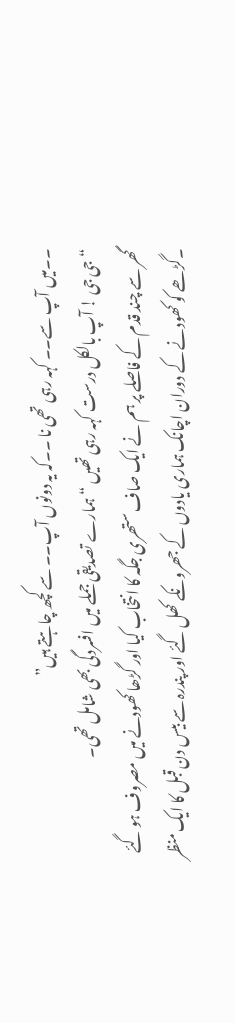۔۔میں آپ سے۔۔ کہہ رہی تھی نا ۔۔کہ یہ دونوں آپ۔۔ سے کچھ چاہتے ہیں”
“جی جی ! آپ بالکل درست کہہ رہی تھیں “ہمارے تصدیقی جملے میں افسردگی بھی شامل تھی۔
گھر سے چند قدم کے فاصلے پر ہم نے ایک صاف ستھری جگہ کا انتخاب کیا اور گڑھا کھودنے میں مصروف ہو گئے ۔گڑھے کو کھودنے کے دوران اچانک ہماری یادوں کے جھرونکے کھل گئے اور پندرہ سے بیس دن قبل کا ایک منظر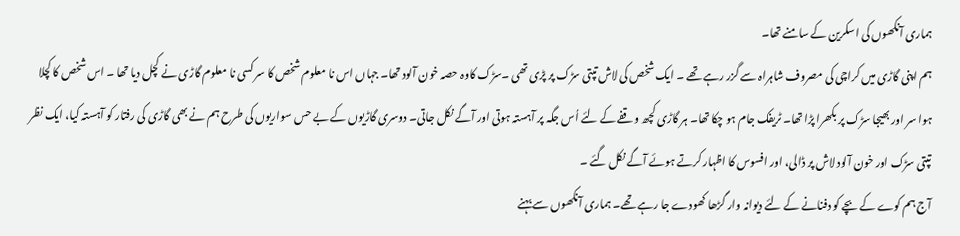ہماری آنکھوں کی اسکرین کے سامنے تھا۔
ہم اپنی گاڑی میں کراچی کی مصروف شاہراہ سے گزر رہے تھے ۔ ایک شخص کی لاش تپتی سڑک پر پڑی تھی ۔سڑک کاوہ حصہ خون آلود تھا۔ جہاں اس نا معلوم شخص کا سر کسی نا معلوم گاڑی نے کچل دیا تھا ۔ اس شخص کا کچلا ہوا سر اور بھیجا سڑک پر بکھرا پڑا تھا۔ ٹریفک جام ہو چکا تھا۔ ہر گاڑی کچھ وقفے کے لئے اُس جگہ پر آہستہ ہوتی اور آگے نکل جاتی۔ دوسری گاڑیوں کے بے حس سواریوں کی طرح ہم نے بھی گاڑی کی رفتار کو آہستہ کیا، ایک نظر تپتی سڑک اور خون آلود لاش پر ڈالی، اور افسوس کا اظہار کرتے ہوئے آگے نکل گئے ۔
آج ہم کوے کے بچے کو دفنانے کے لئے دیوانہ وار گڑھا کھودے جا رہے تھے۔ ہماری آنکھوں سے بہنے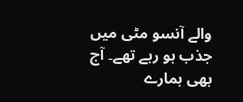والے آنسو مٹی میں جذب ہو رہے تھے۔ آج
بھی ہمارے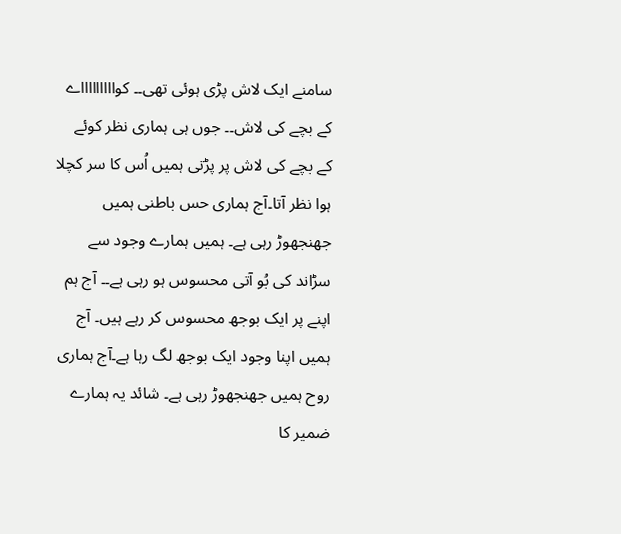سامنے ایک لاش پڑی ہوئی تھی۔۔ کواااااااااے کے بچے کی لاش۔۔ جوں ہی ہماری نظر کوئے کے بچے کی لاش پر پڑتی ہمیں اُس کا سر کچلا ہوا نظر آتا۔آج ہماری حس باطنی ہمیں جھنجھوڑ رہی ہے۔ ہمیں ہمارے وجود سے سڑاند کی بُو آتی محسوس ہو رہی ہے۔۔ آج ہم اپنے پر ایک بوجھ محسوس کر رہے ہیں۔ آج ہمیں اپنا وجود ایک بوجھ لگ رہا ہے۔آج ہماری روح ہمیں جھنجھوڑ رہی ہے۔ شائد یہ ہمارے ضمیر کا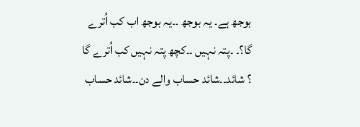بوجھ ہے۔ یہ بوجھ ۔۔یہ بوجھ اب کب اُترے گا؟۔ ۔پتہ نہیں ۔۔کچھ پتہ نہیں کب اُترے گا ؟ شائد۔۔شائد حساب والے دن۔۔شائد حساب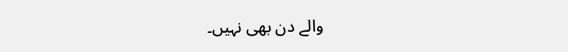والے دن بھی نہیں۔